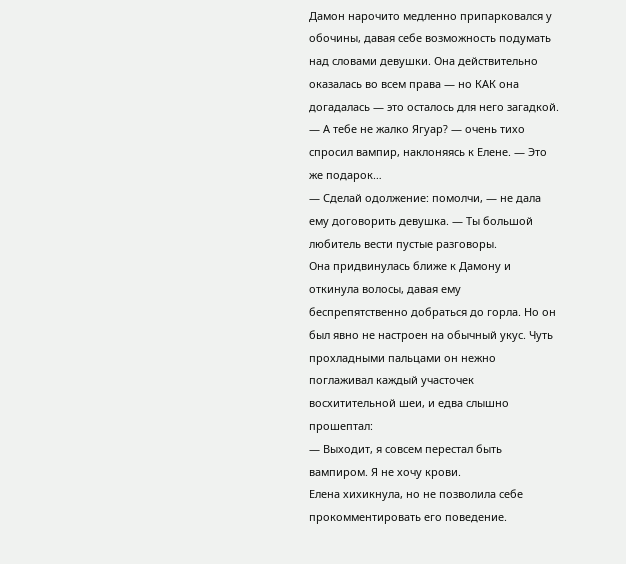Дамон нарочито медленно припарковался у обочины, давая себе возможность подумать над словами девушки. Она действительно оказалась во всем права — но КАК она догадалась — это осталось для него загадкой.
— А тебе не жалко Ягуар? — очень тихо спросил вампир, наклоняясь к Елене. — Это же подарок…
— Сделай одолжение: помолчи, — не дала ему договорить девушка. — Ты большой любитель вести пустые разговоры.
Она придвинулась ближе к Дамону и откинула волосы, давая ему беспрепятственно добраться до горла. Но он был явно не настроен на обычный укус. Чуть прохладными пальцами он нежно поглаживал каждый участочек восхитительной шеи, и едва слышно прошептал:
— Выходит, я совсем перестал быть вампиром. Я не хочу крови.
Елена хихикнула, но не позволила себе прокомментировать его поведение.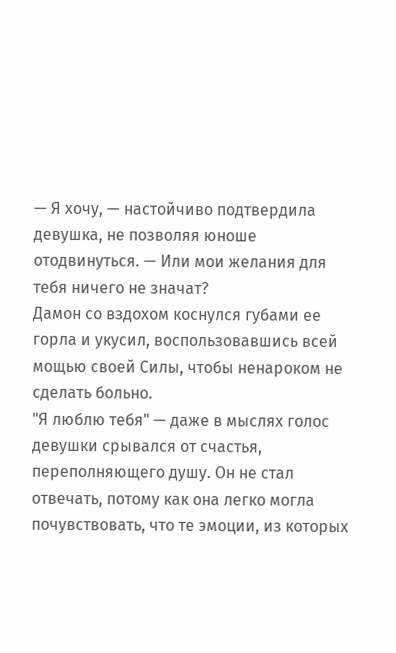— Я хочу, — настойчиво подтвердила девушка, не позволяя юноше отодвинуться. — Или мои желания для тебя ничего не значат?
Дамон со вздохом коснулся губами ее горла и укусил, воспользовавшись всей мощью своей Силы, чтобы ненароком не сделать больно.
"Я люблю тебя" — даже в мыслях голос девушки срывался от счастья, переполняющего душу. Он не стал отвечать, потому как она легко могла почувствовать, что те эмоции, из которых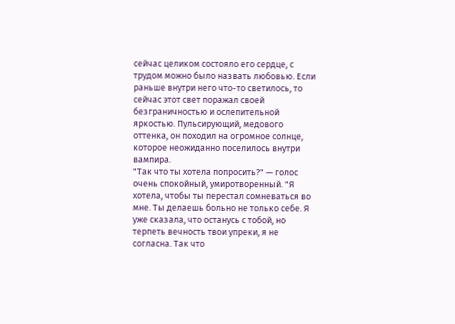сейчас целиком состояло его сердце, с трудом можно было назвать любовью. Если раньше внутри него что-то светилось, то сейчас этот свет поражал своей безграничностью и ослепительной яркостью. Пульсирующий, медового оттенка, он походил на огромное солнце, которое неожиданно поселилось внутри вампира.
"Так что ты хотела попросить?" — голос очень спокойный, умиротворенный. "Я хотела, чтобы ты перестал сомневаться во мне. Ты делаешь больно не только себе. Я уже сказала, что останусь с тобой, но терпеть вечность твои упреки, я не согласна. Так что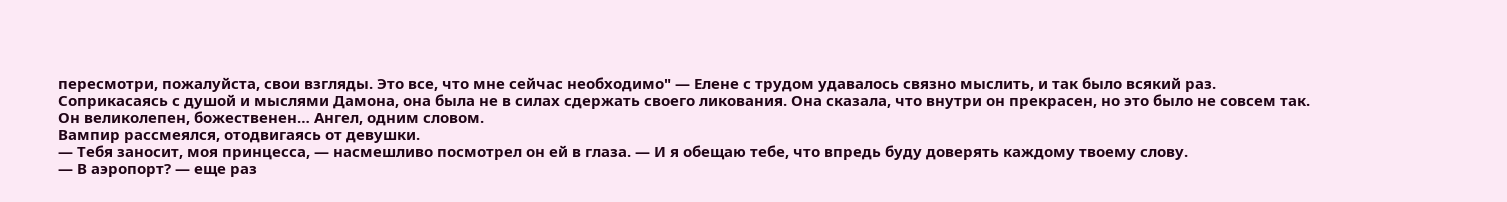пересмотри, пожалуйста, свои взгляды. Это все, что мне сейчас необходимо" — Елене с трудом удавалось связно мыслить, и так было всякий раз. Соприкасаясь с душой и мыслями Дамона, она была не в силах сдержать своего ликования. Она сказала, что внутри он прекрасен, но это было не совсем так. Он великолепен, божественен… Ангел, одним словом.
Вампир рассмеялся, отодвигаясь от девушки.
— Тебя заносит, моя принцесса, — насмешливо посмотрел он ей в глаза. — И я обещаю тебе, что впредь буду доверять каждому твоему слову.
— В аэропорт? — еще раз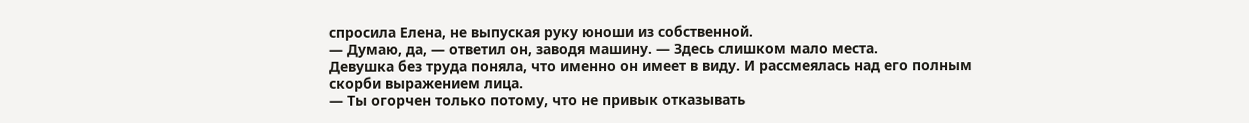спросила Елена, не выпуская руку юноши из собственной.
— Думаю, да, — ответил он, заводя машину. — Здесь слишком мало места.
Девушка без труда поняла, что именно он имеет в виду. И рассмеялась над его полным скорби выражением лица.
— Ты огорчен только потому, что не привык отказывать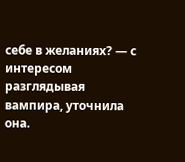себе в желаниях? — с интересом разглядывая вампира, уточнила она.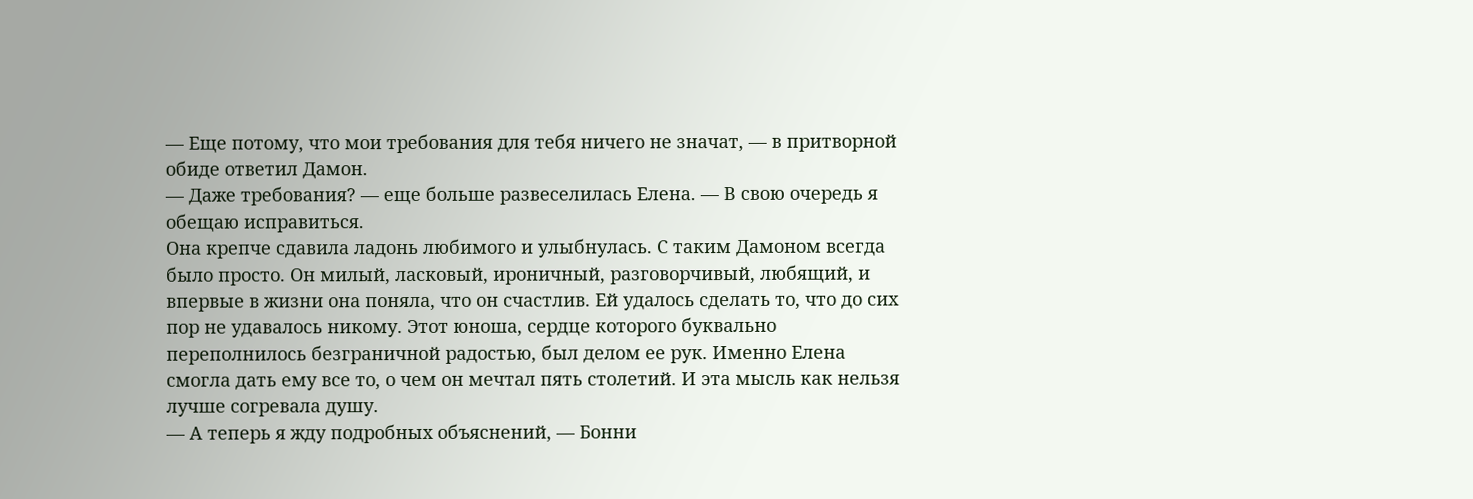— Еще потому, что мои требования для тебя ничего не значат, — в притворной обиде ответил Дамон.
— Даже требования? — еще больше развеселилась Елена. — В свою очередь я обещаю исправиться.
Она крепче сдавила ладонь любимого и улыбнулась. С таким Дамоном всегда было просто. Он милый, ласковый, ироничный, разговорчивый, любящий, и впервые в жизни она поняла, что он счастлив. Ей удалось сделать то, что до сих пор не удавалось никому. Этот юноша, сердце которого буквально переполнилось безграничной радостью, был делом ее рук. Именно Елена смогла дать ему все то, о чем он мечтал пять столетий. И эта мысль как нельзя лучше согревала душу.
— А теперь я жду подробных объяснений, — Бонни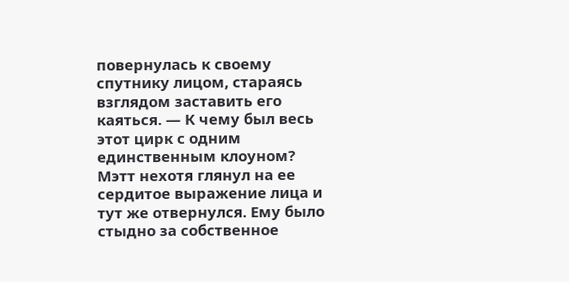повернулась к своему спутнику лицом, стараясь взглядом заставить его каяться. — К чему был весь этот цирк с одним единственным клоуном?
Мэтт нехотя глянул на ее сердитое выражение лица и тут же отвернулся. Ему было стыдно за собственное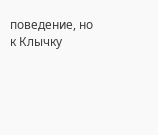поведение, но к Клычку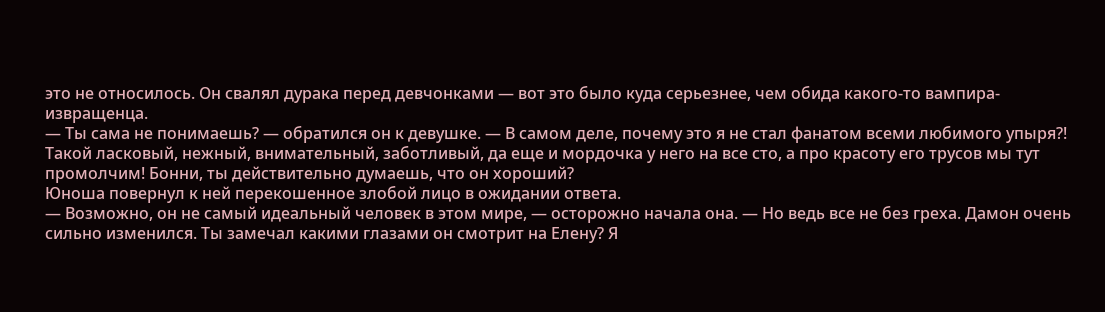это не относилось. Он свалял дурака перед девчонками — вот это было куда серьезнее, чем обида какого-то вампира-извращенца.
— Ты сама не понимаешь? — обратился он к девушке. — В самом деле, почему это я не стал фанатом всеми любимого упыря?! Такой ласковый, нежный, внимательный, заботливый, да еще и мордочка у него на все сто, а про красоту его трусов мы тут промолчим! Бонни, ты действительно думаешь, что он хороший?
Юноша повернул к ней перекошенное злобой лицо в ожидании ответа.
— Возможно, он не самый идеальный человек в этом мире, — осторожно начала она. — Но ведь все не без греха. Дамон очень сильно изменился. Ты замечал какими глазами он смотрит на Елену? Я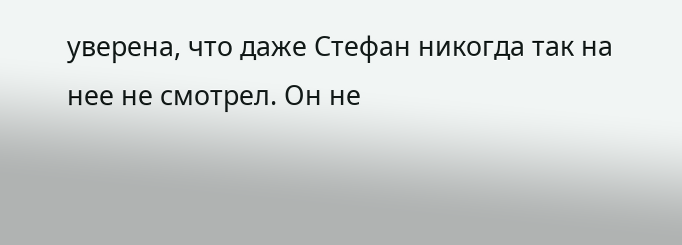уверена, что даже Стефан никогда так на нее не смотрел. Он не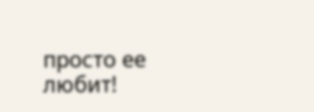просто ее любит!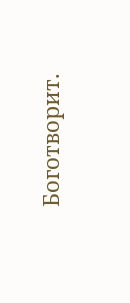Боготворит.